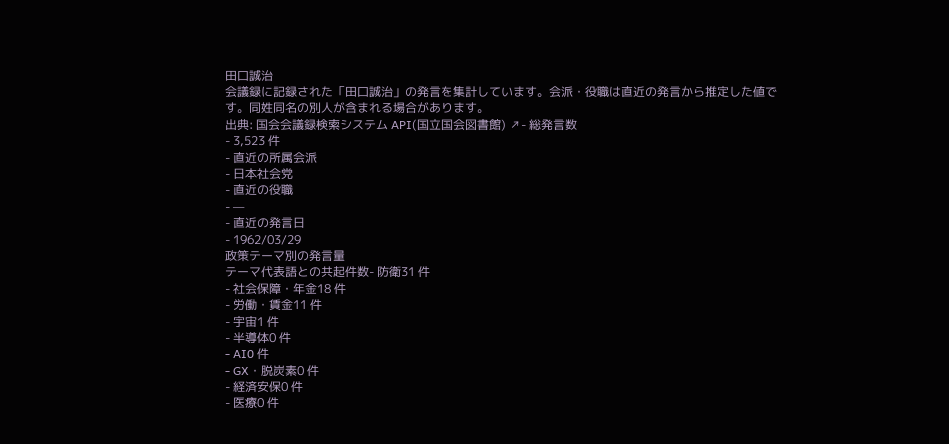田口誠治
会議録に記録された「田口誠治」の発言を集計しています。会派・役職は直近の発言から推定した値です。同姓同名の別人が含まれる場合があります。
出典: 国会会議録検索システム API(国立国会図書館) ↗- 総発言数
- 3,523 件
- 直近の所属会派
- 日本社会党
- 直近の役職
- —
- 直近の発言日
- 1962/03/29
政策テーマ別の発言量
テーマ代表語との共起件数- 防衛31 件
- 社会保障・年金18 件
- 労働・賃金11 件
- 宇宙1 件
- 半導体0 件
- AI0 件
- GX・脱炭素0 件
- 経済安保0 件
- 医療0 件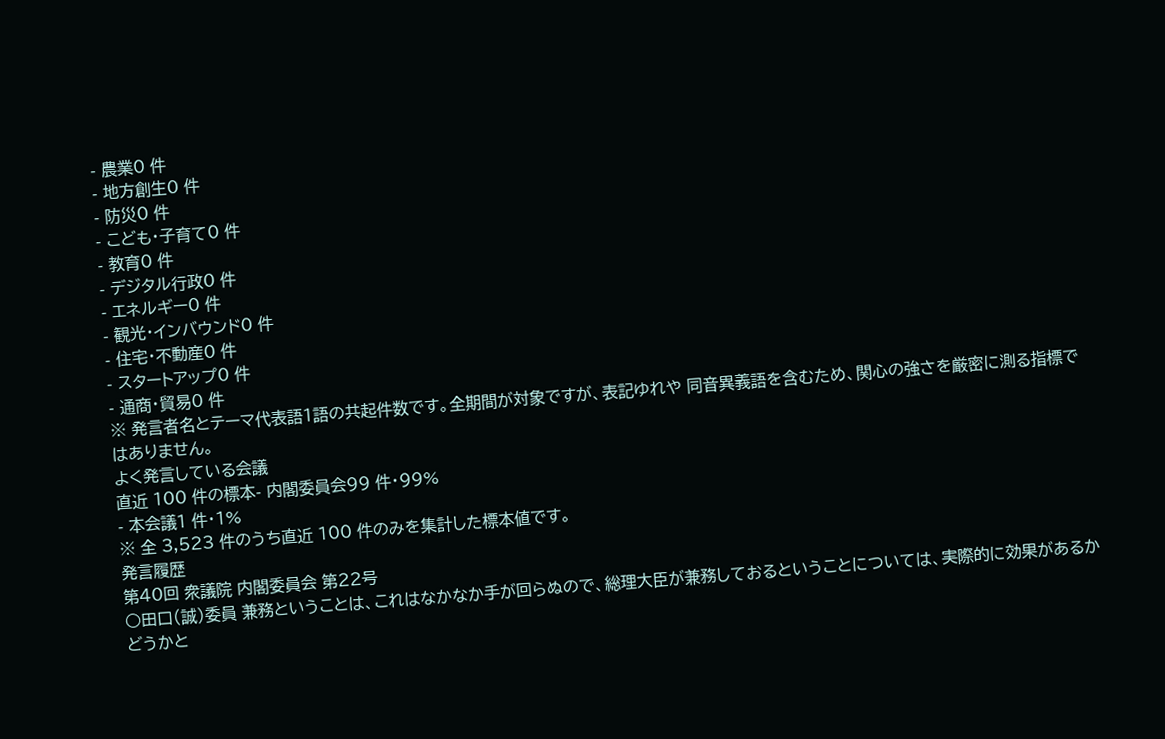- 農業0 件
- 地方創生0 件
- 防災0 件
- こども・子育て0 件
- 教育0 件
- デジタル行政0 件
- エネルギー0 件
- 観光・インバウンド0 件
- 住宅・不動産0 件
- スタートアップ0 件
- 通商・貿易0 件
※ 発言者名とテーマ代表語1語の共起件数です。全期間が対象ですが、表記ゆれや 同音異義語を含むため、関心の強さを厳密に測る指標ではありません。
よく発言している会議
直近 100 件の標本- 内閣委員会99 件・99%
- 本会議1 件・1%
※ 全 3,523 件のうち直近 100 件のみを集計した標本値です。
発言履歴
第40回 衆議院 内閣委員会 第22号
○田口(誠)委員 兼務ということは、これはなかなか手が回らぬので、総理大臣が兼務しておるということについては、実際的に効果があるかどうかと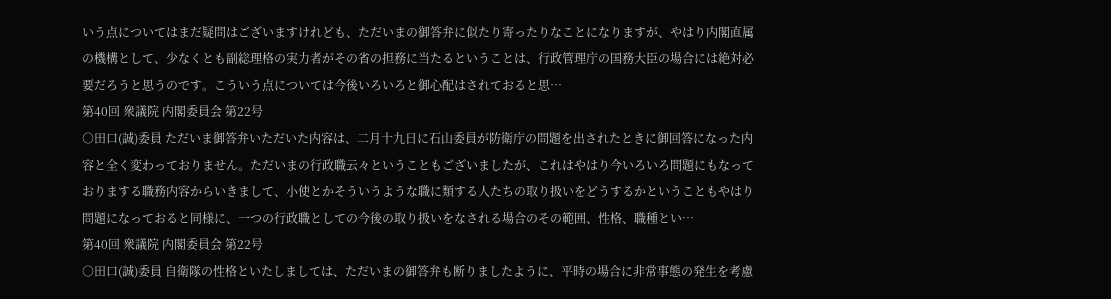いう点についてはまだ疑問はございますけれども、ただいまの御答弁に似たり寄ったりなことになりますが、やはり内閣直属の機構として、少なくとも副総理格の実力者がその省の担務に当たるということは、行政管理庁の国務大臣の場合には絶対必要だろうと思うのです。こういう点については今後いろいろと御心配はされておると思…
第40回 衆議院 内閣委員会 第22号
○田口(誠)委員 ただいま御答弁いただいた内容は、二月十九日に石山委員が防衛庁の問題を出されたときに御回答になった内容と全く変わっておりません。ただいまの行政職云々ということもございましたが、これはやはり今いろいろ問題にもなっておりまする職務内容からいきまして、小使とかそういうような職に類する人たちの取り扱いをどうするかということもやはり問題になっておると同様に、一つの行政職としての今後の取り扱いをなされる場合のその範囲、性格、職種とい…
第40回 衆議院 内閣委員会 第22号
○田口(誠)委員 自衛隊の性格といたしましては、ただいまの御答弁も断りましたように、平時の場合に非常事態の発生を考慮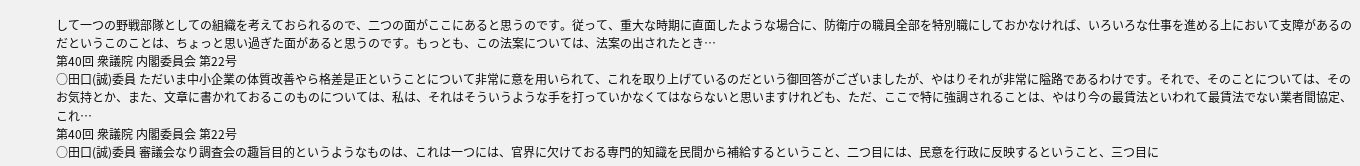して一つの野戦部隊としての組織を考えておられるので、二つの面がここにあると思うのです。従って、重大な時期に直面したような場合に、防衛庁の職員全部を特別職にしておかなければ、いろいろな仕事を進める上において支障があるのだというこのことは、ちょっと思い過ぎた面があると思うのです。もっとも、この法案については、法案の出されたとき…
第40回 衆議院 内閣委員会 第22号
○田口(誠)委員 ただいま中小企業の体質改善やら格差是正ということについて非常に意を用いられて、これを取り上げているのだという御回答がございましたが、やはりそれが非常に隘路であるわけです。それで、そのことについては、そのお気持とか、また、文章に書かれておるこのものについては、私は、それはそういうような手を打っていかなくてはならないと思いますけれども、ただ、ここで特に強調されることは、やはり今の最賃法といわれて最賃法でない業者間協定、これ…
第40回 衆議院 内閣委員会 第22号
○田口(誠)委員 審議会なり調査会の趣旨目的というようなものは、これは一つには、官界に欠けておる専門的知識を民間から補給するということ、二つ目には、民意を行政に反映するということ、三つ目に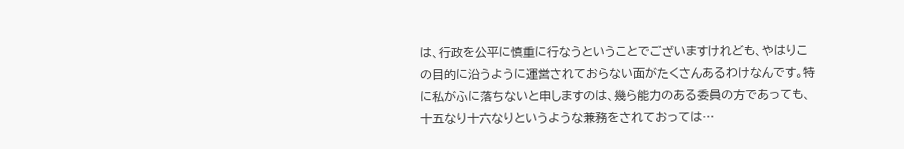は、行政を公平に慎重に行なうということでございますけれども、やはりこの目的に沿うように運営されておらない面がたくさんあるわけなんです。特に私がふに落ちないと申しますのは、幾ら能力のある委員の方であっても、十五なり十六なりというような兼務をされておっては…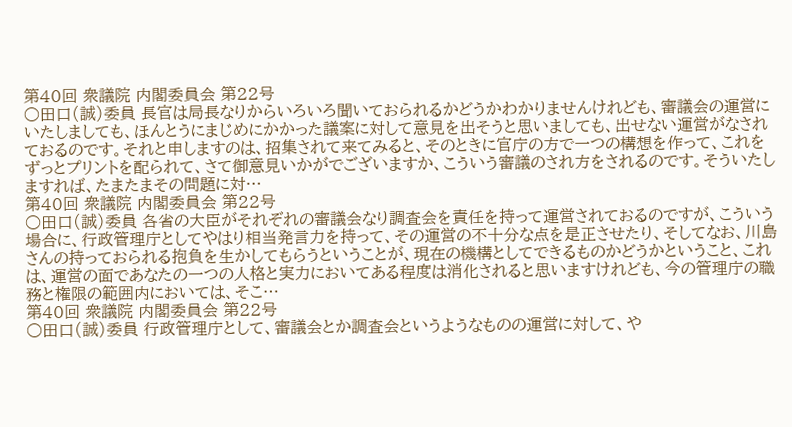第40回 衆議院 内閣委員会 第22号
○田口(誠)委員 長官は局長なりからいろいろ聞いておられるかどうかわかりませんけれども、審議会の運営にいたしましても、ほんとうにまじめにかかった議案に対して意見を出そうと思いましても、出せない運営がなされておるのです。それと申しますのは、招集されて来てみると、そのときに官庁の方で一つの構想を作って、これをずっとプリントを配られて、さて御意見いかがでございますか、こういう審議のされ方をされるのです。そういたしますれば、たまたまその問題に対…
第40回 衆議院 内閣委員会 第22号
○田口(誠)委員 各省の大臣がそれぞれの審議会なり調査会を責任を持って運営されておるのですが、こういう場合に、行政管理庁としてやはり相当発言力を持って、その運営の不十分な点を是正させたり、そしてなお、川島さんの持っておられる抱負を生かしてもらうということが、現在の機構としてできるものかどうかということ、これは、運営の面であなたの一つの人格と実力においてある程度は消化されると思いますけれども、今の管理庁の職務と権限の範囲内においては、そこ…
第40回 衆議院 内閣委員会 第22号
○田口(誠)委員 行政管理庁として、審議会とか調査会というようなものの運営に対して、や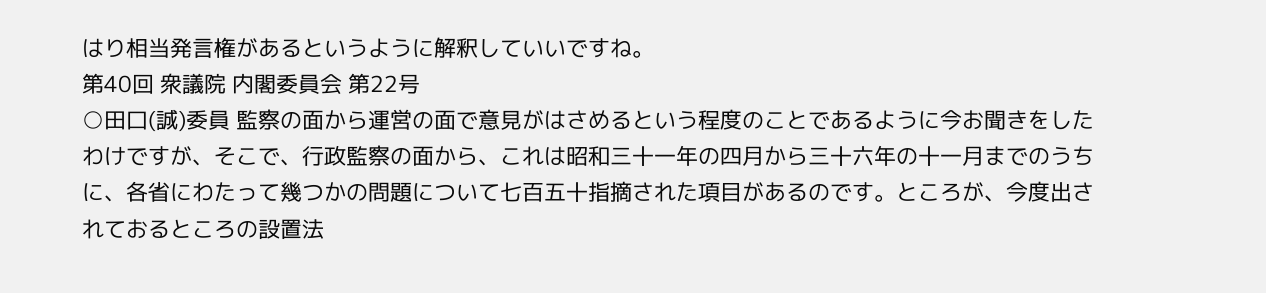はり相当発言権があるというように解釈していいですね。
第40回 衆議院 内閣委員会 第22号
○田口(誠)委員 監察の面から運営の面で意見がはさめるという程度のことであるように今お聞きをしたわけですが、そこで、行政監察の面から、これは昭和三十一年の四月から三十六年の十一月までのうちに、各省にわたって幾つかの問題について七百五十指摘された項目があるのです。ところが、今度出されておるところの設置法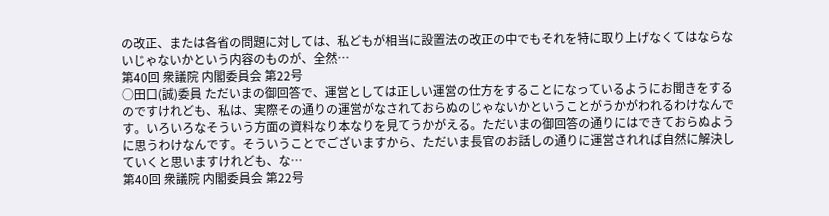の改正、または各省の問題に対しては、私どもが相当に設置法の改正の中でもそれを特に取り上げなくてはならないじゃないかという内容のものが、全然…
第40回 衆議院 内閣委員会 第22号
○田口(誠)委員 ただいまの御回答で、運営としては正しい運営の仕方をすることになっているようにお聞きをするのですけれども、私は、実際その通りの運営がなされておらぬのじゃないかということがうかがわれるわけなんです。いろいろなそういう方面の資料なり本なりを見てうかがえる。ただいまの御回答の通りにはできておらぬように思うわけなんです。そういうことでございますから、ただいま長官のお話しの通りに運営されれば自然に解決していくと思いますけれども、な…
第40回 衆議院 内閣委員会 第22号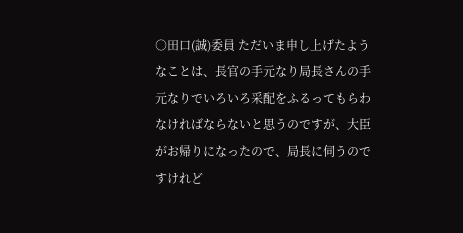○田口(誠)委員 ただいま申し上げたようなことは、長官の手元なり局長さんの手元なりでいろいろ采配をふるってもらわなければならないと思うのですが、大臣がお帰りになったので、局長に伺うのですけれど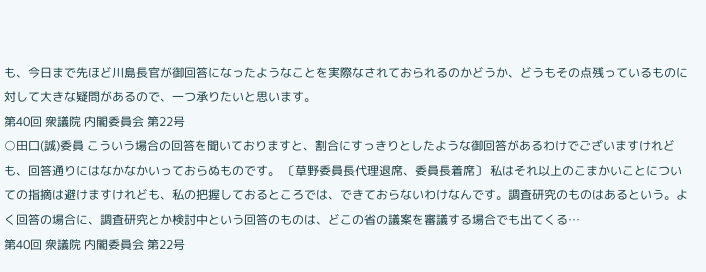も、今日まで先ほど川島長官が御回答になったようなことを実際なされておられるのかどうか、どうもその点残っているものに対して大きな疑問があるので、一つ承りたいと思います。
第40回 衆議院 内閣委員会 第22号
○田口(誠)委員 こういう場合の回答を聞いておりますと、割合にすっきりとしたような御回答があるわけでございますけれども、回答通りにはなかなかいっておらぬものです。 〔草野委員長代理退席、委員長着席〕 私はそれ以上のこまかいことについての指摘は避けますけれども、私の把握しておるところでは、できておらないわけなんです。調査研究のものはあるという。よく回答の場合に、調査研究とか検討中という回答のものは、どこの省の議案を審議する場合でも出てくる…
第40回 衆議院 内閣委員会 第22号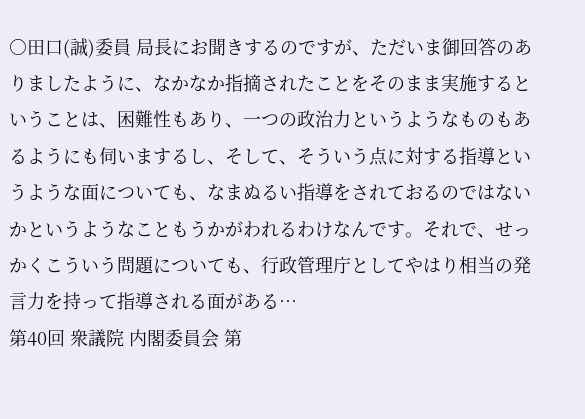○田口(誠)委員 局長にお聞きするのですが、ただいま御回答のありましたように、なかなか指摘されたことをそのまま実施するということは、困難性もあり、一つの政治力というようなものもあるようにも伺いまするし、そして、そういう点に対する指導というような面についても、なまぬるい指導をされておるのではないかというようなこともうかがわれるわけなんです。それで、せっかくこういう問題についても、行政管理庁としてやはり相当の発言力を持って指導される面がある…
第40回 衆議院 内閣委員会 第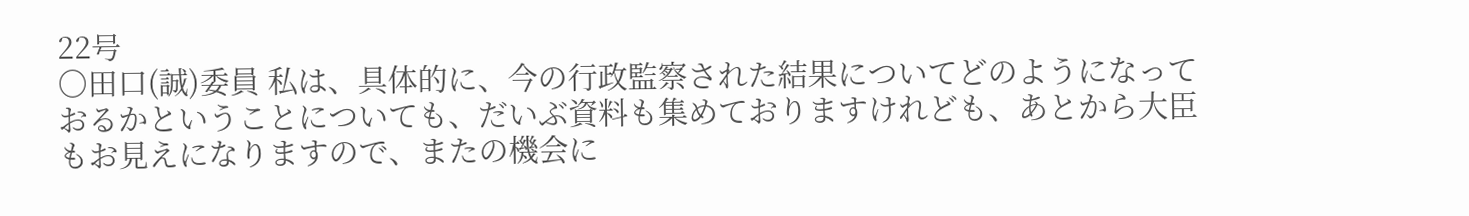22号
○田口(誠)委員 私は、具体的に、今の行政監察された結果についてどのようになっておるかということについても、だいぶ資料も集めておりますけれども、あとから大臣もお見えになりますので、またの機会に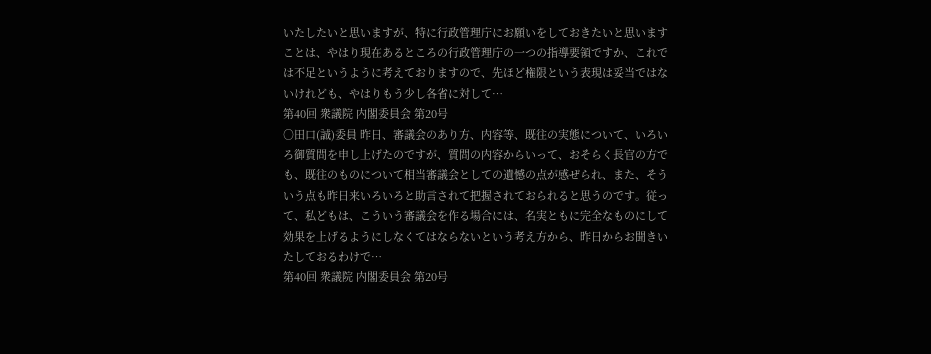いたしたいと思いますが、特に行政管理庁にお願いをしておきたいと思いますことは、やはり現在あるところの行政管理庁の一つの指導要領ですか、これでは不足というように考えておりますので、先ほど権限という表現は妥当ではないけれども、やはりもう少し各省に対して…
第40回 衆議院 内閣委員会 第20号
○田口(誠)委員 昨日、審議会のあり方、内容等、既往の実態について、いろいろ御質問を申し上げたのですが、質問の内容からいって、おそらく長官の方でも、既往のものについて相当審議会としての遺憾の点が感ぜられ、また、そういう点も昨日来いろいろと助言されて把握されておられると思うのです。従って、私どもは、こういう審議会を作る場合には、名実ともに完全なものにして効果を上げるようにしなくてはならないという考え方から、昨日からお聞きいたしておるわけで…
第40回 衆議院 内閣委員会 第20号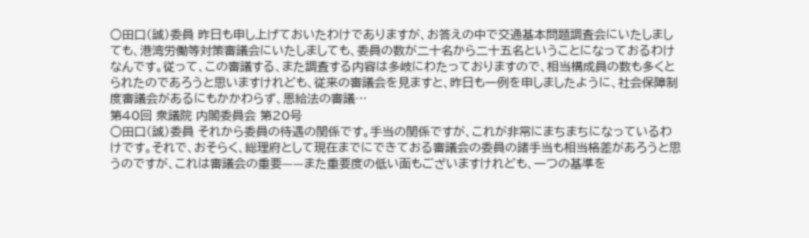○田口(誠)委員 昨日も申し上げておいたわけでありますが、お答えの中で交通基本問題調査会にいたしましても、港湾労働等対策審議会にいたしましても、委員の数が二十名から二十五名ということになっておるわけなんです。従って、この審議する、また調査する内容は多岐にわたっておりますので、相当構成員の数も多くとられたのであろうと思いますけれども、従来の審議会を見ますと、昨日も一例を申しましたように、社会保障制度審議会があるにもかかわらず、恩給法の審議…
第40回 衆議院 内閣委員会 第20号
○田口(誠)委員 それから委員の待遇の関係です。手当の関係ですが、これが非常にまちまちになっているわけです。それで、おそらく、総理府として現在までにできておる審議会の委員の諸手当も相当格差があろうと思うのですが、これは審議会の重要——また重要度の低い面もございますけれども、一つの基準を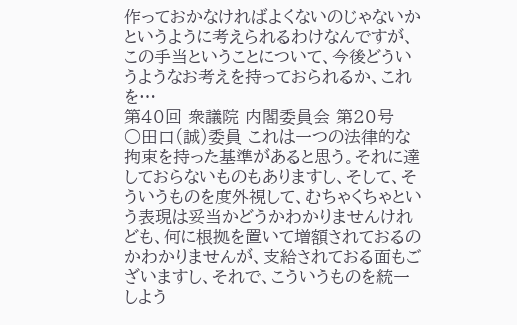作っておかなければよくないのじゃないかというように考えられるわけなんですが、この手当ということについて、今後どういうようなお考えを持っておられるか、これを…
第40回 衆議院 内閣委員会 第20号
○田口(誠)委員 これは一つの法律的な拘束を持った基準があると思う。それに達しておらないものもありますし、そして、そういうものを度外視して、むちゃくちゃという表現は妥当かどうかわかりませんけれども、何に根拠を置いて増額されておるのかわかりませんが、支給されておる面もございますし、それで、こういうものを統一しよう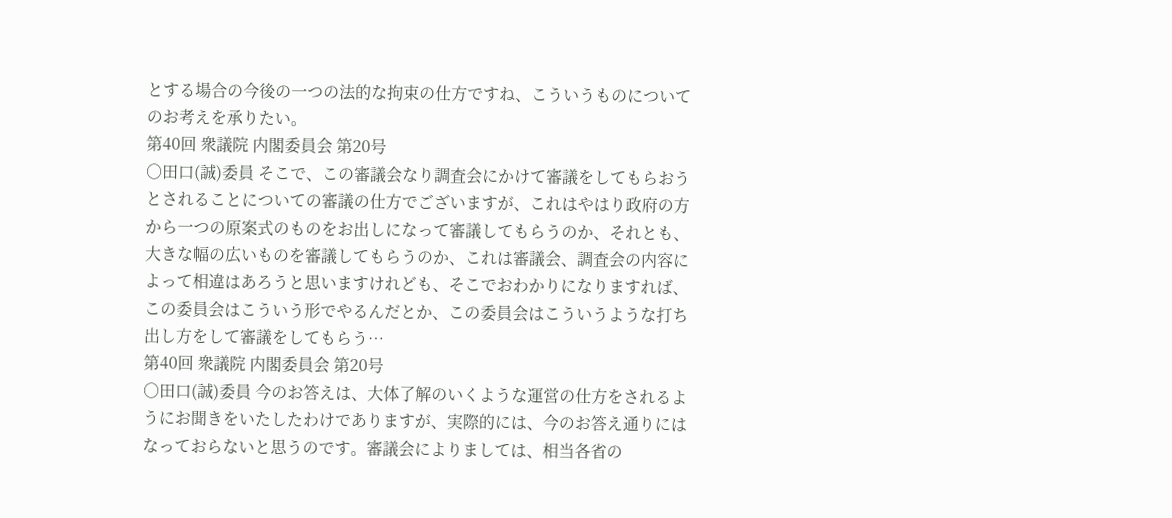とする場合の今後の一つの法的な拘束の仕方ですね、こういうものについてのお考えを承りたい。
第40回 衆議院 内閣委員会 第20号
○田口(誠)委員 そこで、この審議会なり調査会にかけて審議をしてもらおうとされることについての審議の仕方でございますが、これはやはり政府の方から一つの原案式のものをお出しになって審議してもらうのか、それとも、大きな幅の広いものを審議してもらうのか、これは審議会、調査会の内容によって相違はあろうと思いますけれども、そこでおわかりになりますれば、この委員会はこういう形でやるんだとか、この委員会はこういうような打ち出し方をして審議をしてもらう…
第40回 衆議院 内閣委員会 第20号
○田口(誠)委員 今のお答えは、大体了解のいくような運営の仕方をされるようにお聞きをいたしたわけでありますが、実際的には、今のお答え通りにはなっておらないと思うのです。審議会によりましては、相当各省の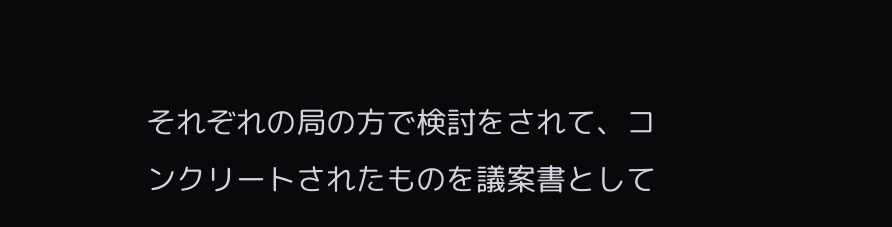それぞれの局の方で検討をされて、コンクリートされたものを議案書として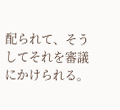配られて、そうしてそれを審議にかけられる。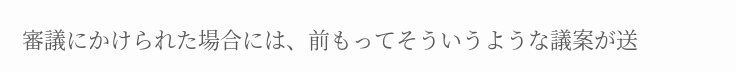審議にかけられた場合には、前もってそういうような議案が送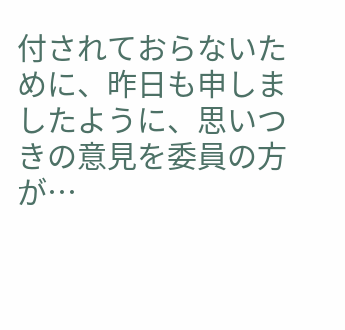付されておらないために、昨日も申しましたように、思いつきの意見を委員の方が…